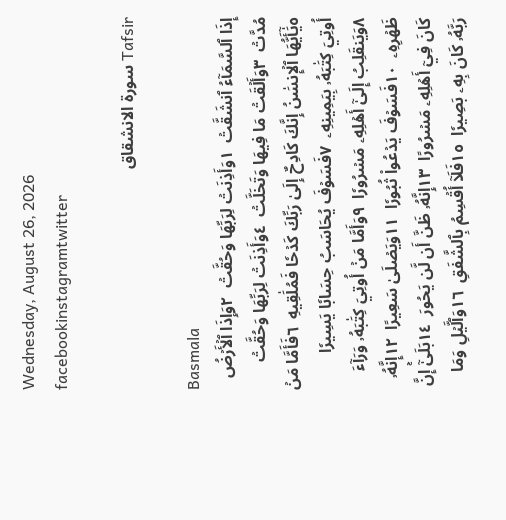Wednesday, August 26, 2026
facebookinstagramtwitter

Tafsir سورة الانشقاق

Basmala
إِذَا ٱلسَّمَآءُ ٱنشَقَّتۡ  ١وَأَذِنَتۡ لِرَبِّهَا وَحُقَّتۡ  ٢وَإِذَا ٱلۡأَرۡضُ مُدَّتۡ  ٣وَأَلۡقَتۡ مَا فِيهَا وَتَخَلَّتۡ  ٤وَأَذِنَتۡ لِرَبِّهَا وَحُقَّتۡ  ٥يَٰٓأَيُّهَا ٱلۡإِنسَٰنُ إِنَّكَ كَادِحٌ إِلَىٰ رَبِّكَ كَدۡحٗا فَمُلَٰقِيهِ  ٦فَأَمَّا مَنۡ أُوتِيَ كِتَٰبَهُۥ بِيَمِينِهِۦ  ٧فَسَوۡفَ يُحَاسَبُ حِسَابٗا يَسِيرٗا  ٨وَيَنقَلِبُ إِلَىٰٓ أَهۡلِهِۦ مَسۡرُورٗا  ٩وَأَمَّا مَنۡ أُوتِيَ كِتَٰبَهُۥ وَرَآءَ ظَهۡرِهِۦ  ١٠فَسَوۡفَ يَدۡعُواْ ثُبُورٗا  ١١وَيَصۡلَىٰ سَعِيرًا  ١٢إِنَّهُۥ كَانَ فِيٓ أَهۡلِهِۦ مَسۡرُورًا  ١٣إِنَّهُۥ ظَنَّ أَن لَّن يَحُورَ  ١٤بَلَىٰٓۚ إِنَّ رَبَّهُۥ كَانَ بِهِۦ بَصِيرٗا  ١٥فَلَآ أُقۡسِمُ بِٱلشَّفَقِ  ١٦وَٱلَّيۡلِ وَمَا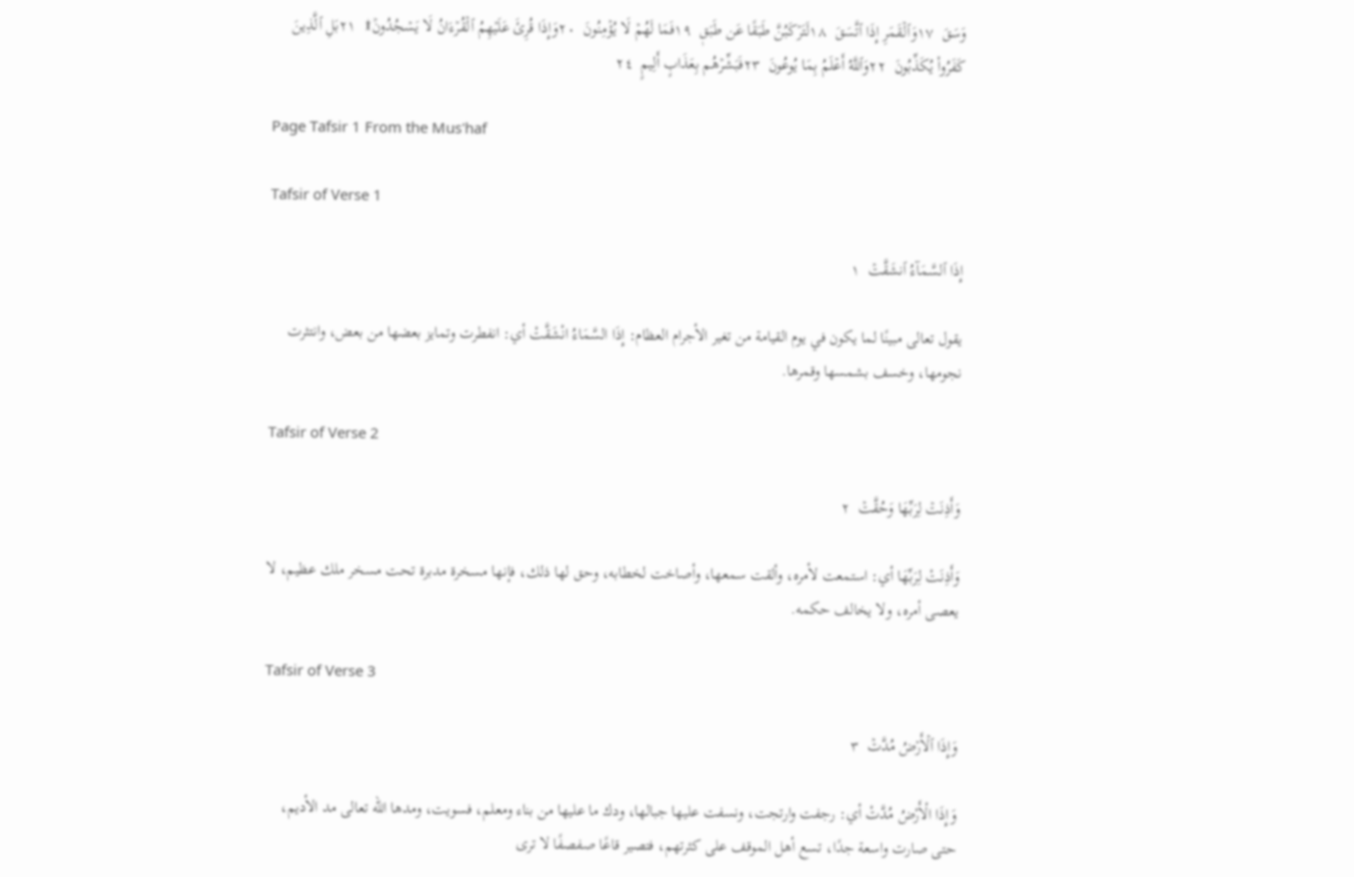وَسَقَ  ١٧وَٱلۡقَمَرِ إِذَا ٱتَّسَقَ  ١٨لَتَرۡكَبُنَّ طَبَقًا عَن طَبَقٖ  ١٩فَمَا لَهُمۡ لَا يُؤۡمِنُونَ  ٢٠وَإِذَا قُرِئَ عَلَيۡهِمُ ٱلۡقُرۡءَانُ لَا يَسۡجُدُونَۤ۩  ٢١بَلِ ٱلَّذِينَ كَفَرُواْ يُكَذِّبُونَ  ٢٢وَٱللَّهُ أَعۡلَمُ بِمَا يُوعُونَ  ٢٣فَبَشِّرۡهُم بِعَذَابٍ أَلِيمٍ  ٢٤

Page Tafsir 1 From the Mus'haf

Tafsir of Verse 1

إِذَا ٱلسَّمَآءُ ٱنشَقَّتۡ  ١

يقول تعالى مبينًا لما يكون في يوم القيامة من تغير الأجرام العظام: إِذَا السَّمَاءُ انْشَقَّتْ أي: انفطرت وتمايز بعضها من بعض، وانتثرت نجومها، وخسف بشمسها وقمرها.

Tafsir of Verse 2

وَأَذِنَتۡ لِرَبِّهَا وَحُقَّتۡ  ٢

وَأَذِنَتْ لِرَبِّهَا أي: استمعت لأمره، وألقت سمعها، وأصاخت لخطابه، وحق لها ذلك، فإنها مسخرة مدبرة تحت مسخر ملك عظيم، لا يعصى أمره، ولا يخالف حكمه.

Tafsir of Verse 3

وَإِذَا ٱلۡأَرۡضُ مُدَّتۡ  ٣

وَإِذَا الْأَرْضُ مُدَّتْ أي: رجفت وارتجت، ونسفت عليها جبالها، ودك ما عليها من بناء ومعلم، فسويت، ومدها الله تعالى مد الأديم، حتى صارت واسعة جدًا، تسع أهل الموقف على كثرتهم، فتصير قاعًا صفصفًا لا ترى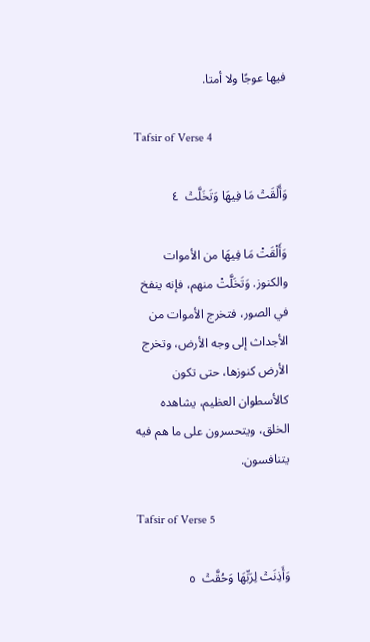فيها عوجًا ولا أمتا.

Tafsir of Verse 4

وَأَلۡقَتۡ مَا فِيهَا وَتَخَلَّتۡ  ٤

وَأَلْقَتْ مَا فِيهَا من الأموات والكنوز. وَتَخَلَّتْ منهم، فإنه ينفخ في الصور، فتخرج الأموات من الأجداث إلى وجه الأرض، وتخرج الأرض كنوزها، حتى تكون كالأسطوان العظيم، يشاهده الخلق، ويتحسرون على ما هم فيه يتنافسون.

Tafsir of Verse 5

وَأَذِنَتۡ لِرَبِّهَا وَحُقَّتۡ  ٥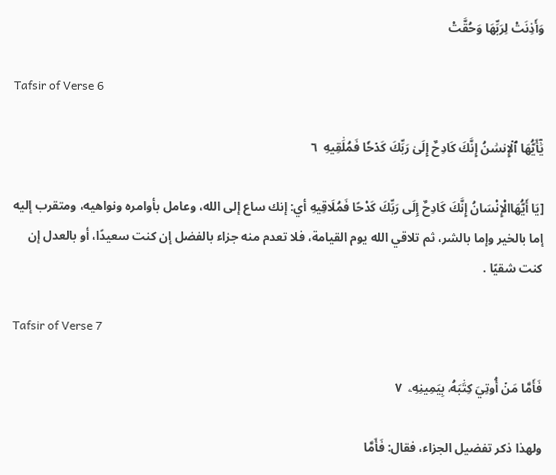وَأَذِنَتْ لِرَبِّهَا وَحُقَّتْ

Tafsir of Verse 6

يَٰٓأَيُّهَا ٱلۡإِنسَٰنُ إِنَّكَ كَادِحٌ إِلَىٰ رَبِّكَ كَدۡحٗا فَمُلَٰقِيهِ  ٦

[يَا أَيُّهَاالْإِنْسَانُ إِنَّكَ كَادِحٌ إِلَى رَبِّكَ كَدْحًا فَمُلَاقِيهِ أي: إنك ساع إلى الله، وعامل بأوامره ونواهيه، ومتقرب إليه إما بالخير وإما بالشر، ثم تلاقي الله يوم القيامة، فلا تعدم منه جزاء بالفضل إن كنت سعيدًا، أو بالعدل إن كنت شقيًا .

Tafsir of Verse 7

فَأَمَّا مَنۡ أُوتِيَ كِتَٰبَهُۥ بِيَمِينِهِۦ  ٧

ولهذا ذكر تفضيل الجزاء، فقال: فَأَمَّا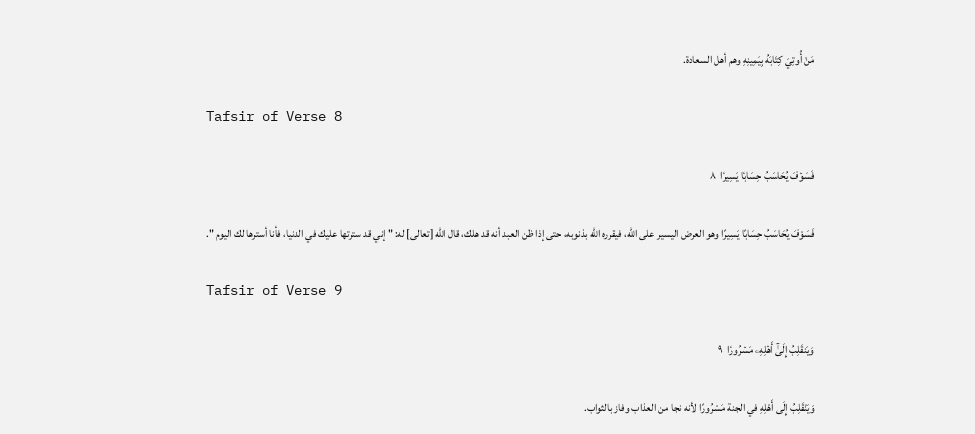مَنْ أُوتِيَ كِتَابَهُ بِيَمِينِهِ وهم أهل السعادة.

Tafsir of Verse 8

فَسَوۡفَ يُحَاسَبُ حِسَابٗا يَسِيرٗا  ٨

فَسَوْفَ يُحَاسَبُ حِسَابًا يَسِيرًا وهو العرض اليسير على الله، فيقرره الله بذنوبه، حتى إذا ظن العبد أنه قد هلك، قال الله [تعالى] له: " إني قد سترتها عليك في الدنيا، فأنا أسترها لك اليوم ".

Tafsir of Verse 9

وَيَنقَلِبُ إِلَىٰٓ أَهۡلِهِۦ مَسۡرُورٗا  ٩

وَيَنْقَلِبُ إِلَى أَهْلِهِ في الجنة مَسْرُورًا لأنه نجا من العذاب وفاز بالثواب.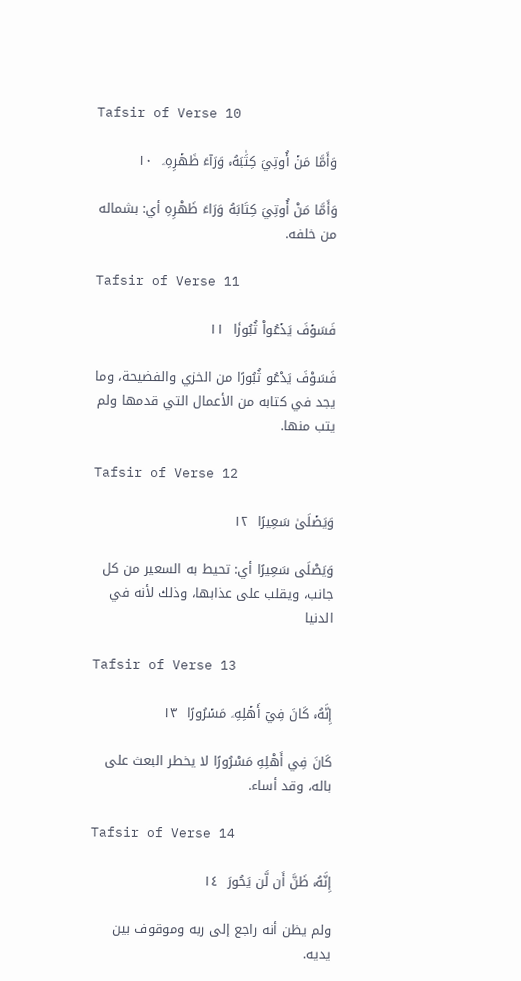Tafsir of Verse 10

وَأَمَّا مَنۡ أُوتِيَ كِتَٰبَهُۥ وَرَآءَ ظَهۡرِهِۦ  ١٠

وَأَمَّا مَنْ أُوتِيَ كِتَابَهُ وَرَاءَ ظَهْرِهِ أي: بشماله من خلفه.

Tafsir of Verse 11

فَسَوۡفَ يَدۡعُواْ ثُبُورٗا  ١١

فَسَوْفَ يَدْعُو ثُبُورًا من الخزي والفضيحة، وما يجد في كتابه من الأعمال التي قدمها ولم يتب منها.

Tafsir of Verse 12

وَيَصۡلَىٰ سَعِيرًا  ١٢

وَيَصْلَى سَعِيرًا أي: تحيط به السعير من كل جانب، ويقلب على عذابها، وذلك لأنه في الدنيا

Tafsir of Verse 13

إِنَّهُۥ كَانَ فِيٓ أَهۡلِهِۦ مَسۡرُورًا  ١٣

كَانَ فِي أَهْلِهِ مَسْرُورًا لا يخطر البعث على باله، وقد أساء.

Tafsir of Verse 14

إِنَّهُۥ ظَنَّ أَن لَّن يَحُورَ  ١٤

ولم يظن أنه راجع إلى ربه وموقوف بين يديه.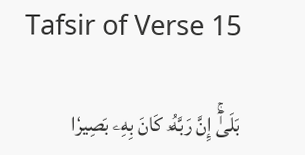Tafsir of Verse 15

بَلَىٰٓۚ إِنَّ رَبَّهُۥ كَانَ بِهِۦ بَصِيرٗا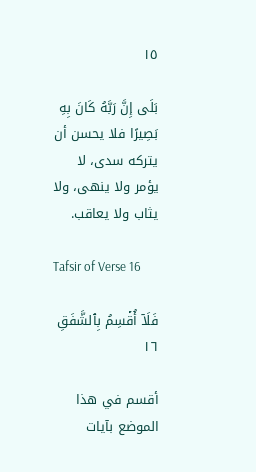١٥

بَلَى إِنَّ رَبَّهُ كَانَ بِهِ بَصِيرًا فلا يحسن أن يتركه سدى، لا يؤمر ولا ينهى، ولا يثاب ولا يعاقب.

Tafsir of Verse 16

فَلَآ أُقۡسِمُ بِٱلشَّفَقِ  ١٦

أقسم في هذا الموضع بآيات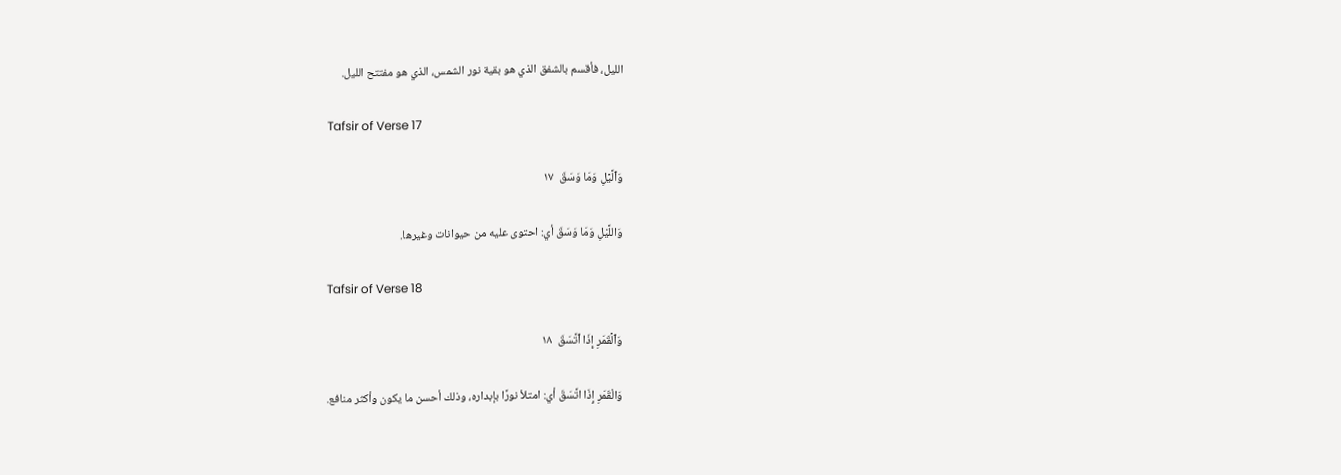الليل، فأقسم بالشفق الذي هو بقية نور الشمس، الذي هو مفتتح الليل.

Tafsir of Verse 17

وَٱلَّيۡلِ وَمَا وَسَقَ  ١٧

وَاللَّيْلِ وَمَا وَسَقَ أي: احتوى عليه من حيوانات وغيرها.

Tafsir of Verse 18

وَٱلۡقَمَرِ إِذَا ٱتَّسَقَ  ١٨

وَالْقَمَرِ إِذَا اتَّسَقَ أي: امتلأ نورًا بإبداره، وذلك أحسن ما يكون وأكثر منافع.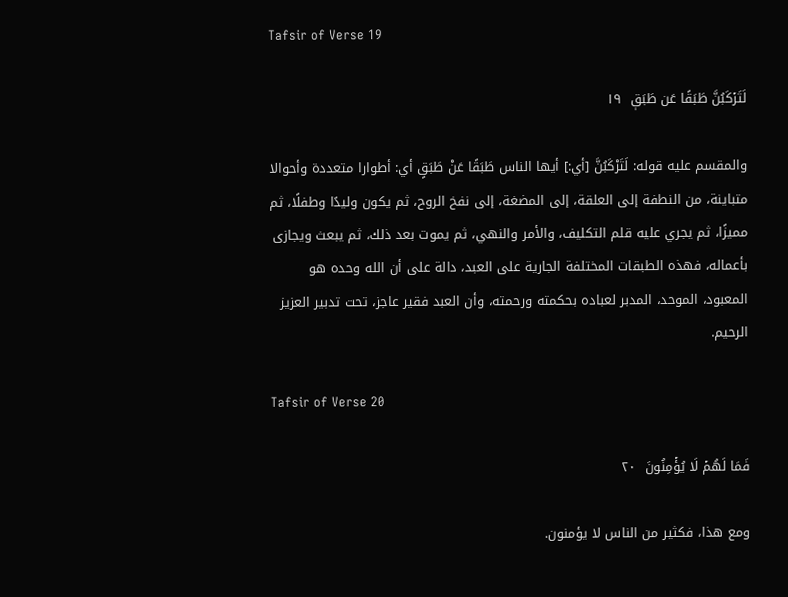Tafsir of Verse 19

لَتَرۡكَبُنَّ طَبَقًا عَن طَبَقٖ  ١٩

والمقسم عليه قوله: لَتَرْكَبُنَّ [أي:] أيها الناس طَبَقًا عَنْ طَبَقٍ أي: أطوارا متعددة وأحوالا متباينة، من النطفة إلى العلقة، إلى المضغة، إلى نفخ الروح، ثم يكون وليدًا وطفلًا، ثم مميزًا، ثم يجري عليه قلم التكليف، والأمر والنهي، ثم يموت بعد ذلك، ثم يبعث ويجازى بأعماله، فهذه الطبقات المختلفة الجارية على العبد، دالة على أن الله وحده هو المعبود، الموحد، المدبر لعباده بحكمته ورحمته، وأن العبد فقير عاجز، تحت تدبير العزيز الرحيم.

Tafsir of Verse 20

فَمَا لَهُمۡ لَا يُؤۡمِنُونَ  ٢٠

ومع هذا، فكثير من الناس لا يؤمنون.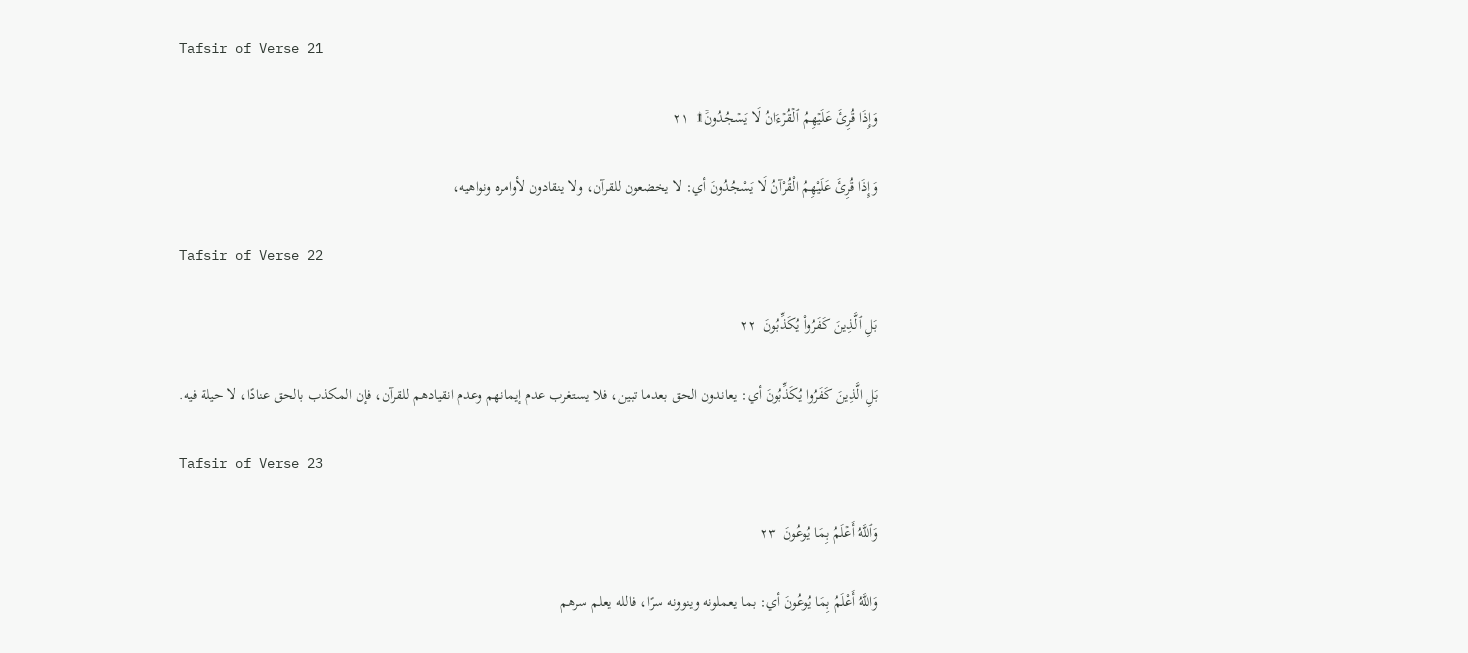Tafsir of Verse 21

وَإِذَا قُرِئَ عَلَيۡهِمُ ٱلۡقُرۡءَانُ لَا يَسۡجُدُونَۤ۩  ٢١

وَإِذَا قُرِئَ عَلَيْهِمُ الْقُرْآنُ لَا يَسْجُدُونَ أي: لا يخضعون للقرآن، ولا ينقادون لأوامره ونواهيه،

Tafsir of Verse 22

بَلِ ٱلَّذِينَ كَفَرُواْ يُكَذِّبُونَ  ٢٢

بَلِ الَّذِينَ كَفَرُوا يُكَذِّبُونَ أي: يعاندون الحق بعدما تبين، فلا يستغرب عدم إيمانهم وعدم انقيادهم للقرآن، فإن المكذب بالحق عنادًا، لا حيلة فيه.

Tafsir of Verse 23

وَٱللَّهُ أَعۡلَمُ بِمَا يُوعُونَ  ٢٣

وَاللَّهُ أَعْلَمُ بِمَا يُوعُونَ أي: بما يعملونه وينوونه سرًا، فالله يعلم سرهم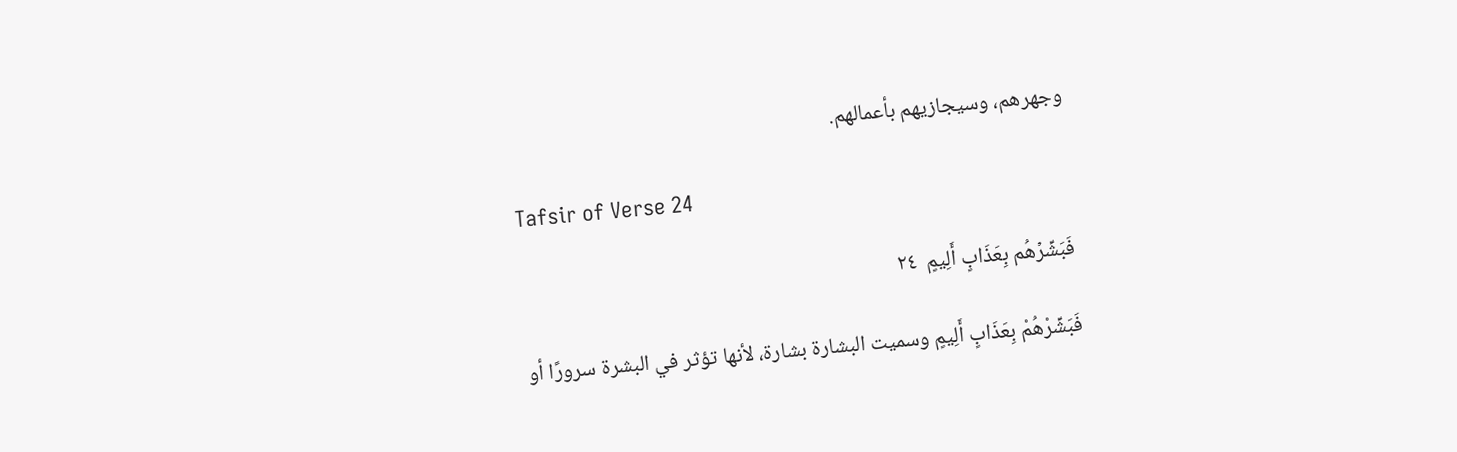وجهرهم، وسيجازيهم بأعمالهم.

Tafsir of Verse 24

فَبَشِّرۡهُم بِعَذَابٍ أَلِيمٍ  ٢٤

فَبَشِّرْهُمْ بِعَذَابٍ أَلِيمٍ وسميت البشارة بشارة، لأنها تؤثر في البشرة سرورًا أو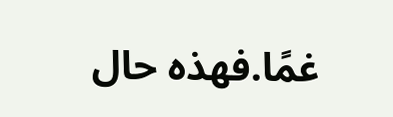غمًا.فهذه حال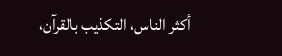أكثر الناس، التكذيب بالقرآن،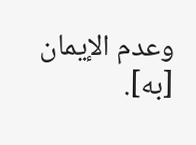وعدم الإيمان [به].